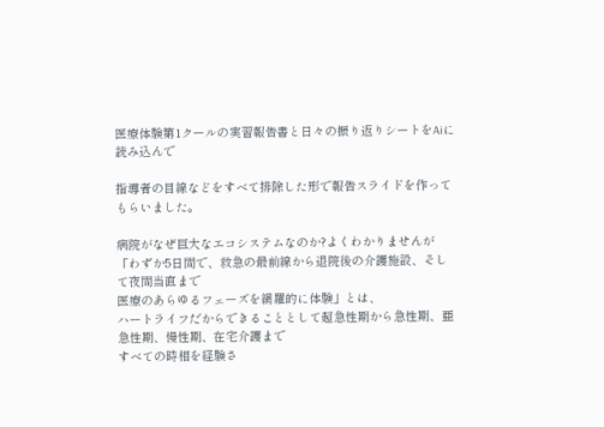医療体験第1クールの実習報告書と日々の振り返りシートをAiに読み込んで

指導者の目線などをすべて排除した形で報告スライドを作ってもらいました。

病院がなぜ巨大なエコシステムなのか?よくわかりませんが
「わずか5日間で、救急の最前線から退院後の介護施設、そして夜間当直まで
医療のあらゆるフェーズを網羅的に体験」とは、
ハートライフだからできることとして超急性期から急性期、亜急性期、慢性期、在宅介護まで
すべての時相を経験さ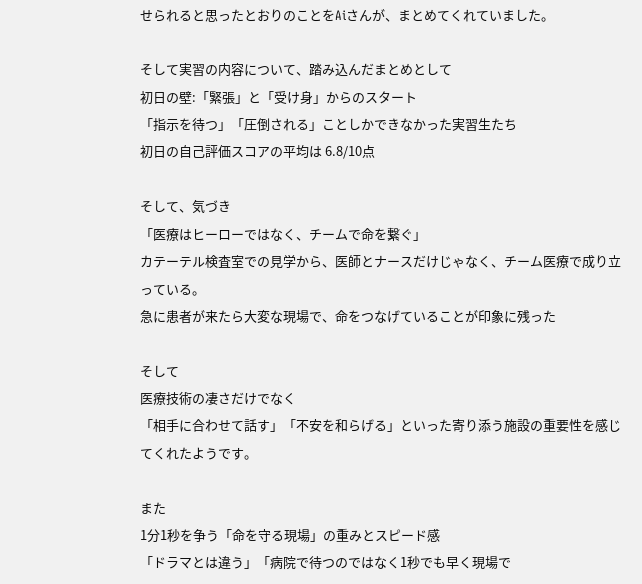せられると思ったとおりのことをAiさんが、まとめてくれていました。

そして実習の内容について、踏み込んだまとめとして
初日の壁:「緊張」と「受け身」からのスタート
「指示を待つ」「圧倒される」ことしかできなかった実習生たち
初日の自己評価スコアの平均は 6.8/10点

そして、気づき
「医療はヒーローではなく、チームで命を繋ぐ」
カテーテル検査室での見学から、医師とナースだけじゃなく、チーム医療で成り立っている。
急に患者が来たら大変な現場で、命をつなげていることが印象に残った

そして
医療技術の凄さだけでなく
「相手に合わせて話す」「不安を和らげる」といった寄り添う施設の重要性を感じてくれたようです。

また
1分1秒を争う「命を守る現場」の重みとスピード感
「ドラマとは違う」「病院で待つのではなく1秒でも早く現場で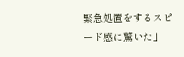緊急処置をするスピード感に驚いた」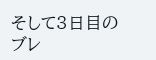そして3日目のブレ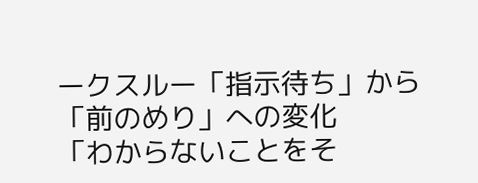ークスルー「指示待ち」から「前のめり」への変化
「わからないことをそ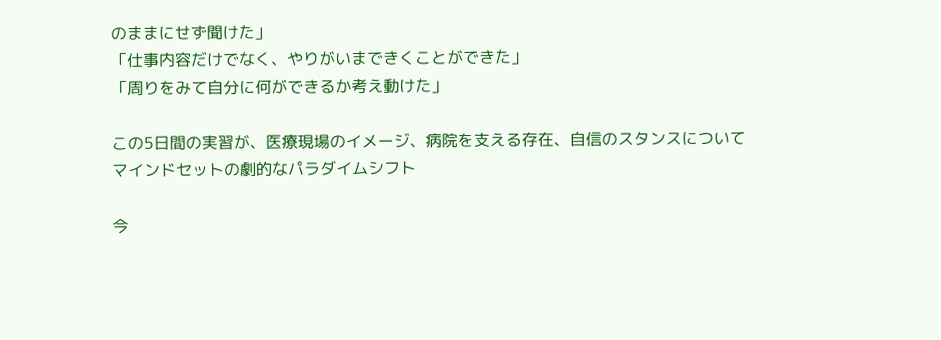のままにせず聞けた」
「仕事内容だけでなく、やりがいまできくことができた」
「周りをみて自分に何ができるか考え動けた」

この5日間の実習が、医療現場のイメージ、病院を支える存在、自信のスタンスについて
マインドセットの劇的なパラダイムシフト

今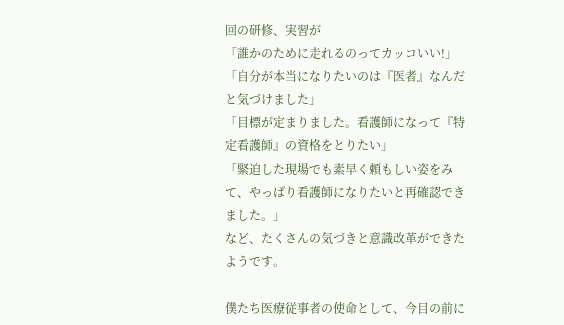回の研修、実習が
「誰かのために走れるのってカッコいい!」「自分が本当になりたいのは『医者』なんだと気づけました」
「目標が定まりました。看護師になって『特定看護師』の資格をとりたい」
「緊迫した現場でも素早く頼もしい姿をみて、やっぱり看護師になりたいと再確認できました。」
など、たくさんの気づきと意識改革ができたようです。

僕たち医療従事者の使命として、今目の前に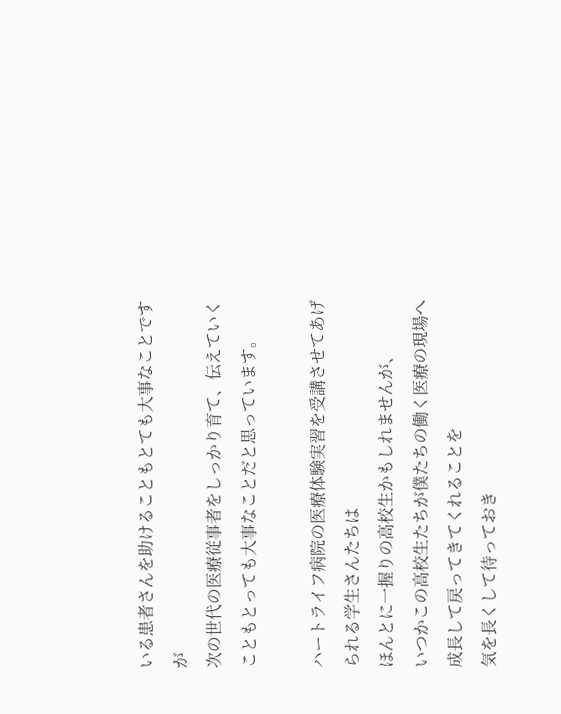いる患者さんを助けることもとても大事なことですが
次の世代の医療従事者をしっかり育て、伝えていくこともとっても大事なことだと思っています。

ハートライフ病院の医療体験実習を受講させてあげられる学生さんたちは
ほんとに一握りの高校生かもしれませんが、
いつかこの高校生たちが僕たちの働く医療の現場へ成長して戻ってきてくれることを
気を長くして待っておき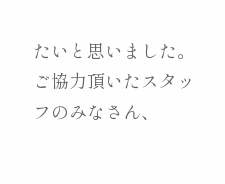たいと思いました。
ご協力頂いたスタッフのみなさん、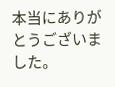本当にありがとうございました。